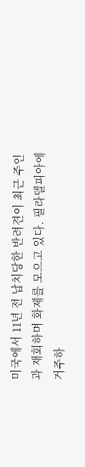미국에서 11년 전 납치당한 반려견이 최근 주인과 재회하며 화제를 모으고 있다. 필라델피아에 거주하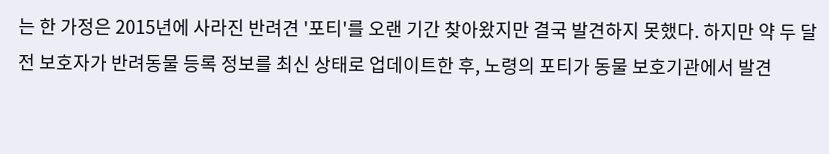는 한 가정은 2015년에 사라진 반려견 '포티'를 오랜 기간 찾아왔지만 결국 발견하지 못했다. 하지만 약 두 달 전 보호자가 반려동물 등록 정보를 최신 상태로 업데이트한 후, 노령의 포티가 동물 보호기관에서 발견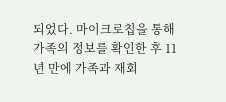되었다. 마이크로칩을 통해 가족의 정보를 확인한 후 11년 만에 가족과 재회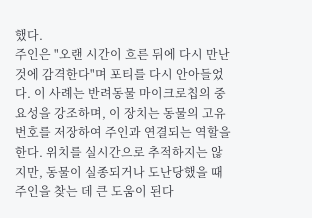했다.
주인은 "오랜 시간이 흐른 뒤에 다시 만난 것에 감격한다"며 포티를 다시 안아들었다. 이 사례는 반려동물 마이크로칩의 중요성을 강조하며, 이 장치는 동물의 고유 번호를 저장하여 주인과 연결되는 역할을 한다. 위치를 실시간으로 추적하지는 않지만, 동물이 실종되거나 도난당했을 때 주인을 찾는 데 큰 도움이 된다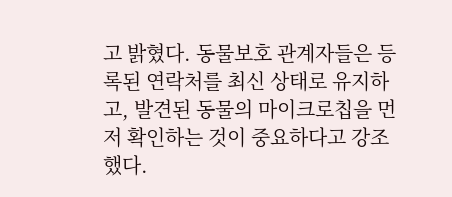고 밝혔다. 동물보호 관계자들은 등록된 연락처를 최신 상태로 유지하고, 발견된 동물의 마이크로칩을 먼저 확인하는 것이 중요하다고 강조했다.